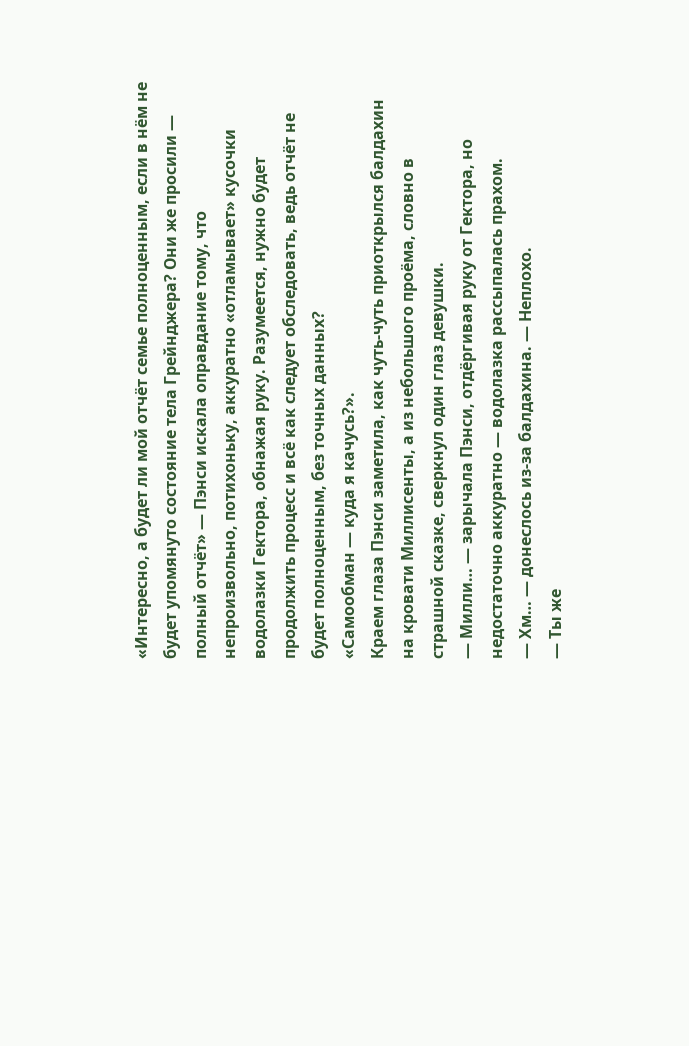«Интересно, а будет ли мой отчёт семье полноценным, если в нём не будет упомянуто состояние тела Грейнджера? Они же просили — полный отчёт» — Пэнси искала оправдание тому, что непроизвольно, потихоньку, аккуратно «отламывает» кусочки водолазки Гектора, обнажая руку. Разумеется, нужно будет продолжить процесс и всё как следует обследовать, ведь отчёт не будет полноценным, без точных данных?
«Самообман — куда я качусь?».
Краем глаза Пэнси заметила, как чуть-чуть приоткрылся балдахин на кровати Миллисенты, а из небольшого проёма, словно в страшной сказке, сверкнул один глаз девушки.
— Милли… — зарычала Пэнси, отдёргивая руку от Гектора, но недостаточно аккуратно — водолазка рассыпалась прахом.
— Хм… — донеслось из-за балдахина. — Неплохо.
— Ты же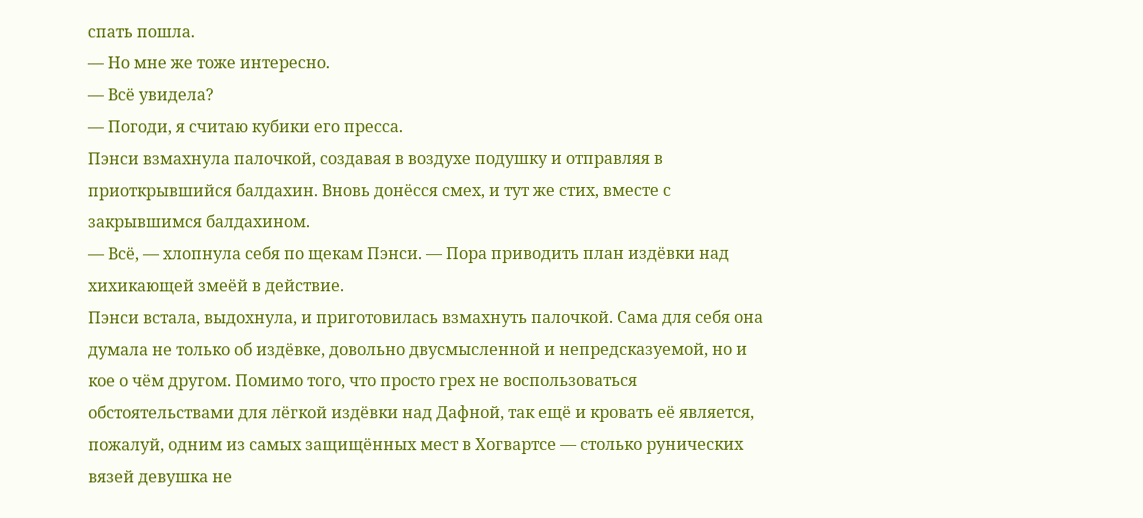спать пошла.
— Но мне же тоже интересно.
— Всё увидела?
— Погоди, я считаю кубики его пресса.
Пэнси взмахнула палочкой, создавая в воздухе подушку и отправляя в приоткрывшийся балдахин. Вновь донёсся смех, и тут же стих, вместе с закрывшимся балдахином.
— Всё, — хлопнула себя по щекам Пэнси. — Пора приводить план издёвки над хихикающей змеёй в действие.
Пэнси встала, выдохнула, и приготовилась взмахнуть палочкой. Сама для себя она думала не только об издёвке, довольно двусмысленной и непредсказуемой, но и кое о чём другом. Помимо того, что просто грех не воспользоваться обстоятельствами для лёгкой издёвки над Дафной, так ещё и кровать её является, пожалуй, одним из самых защищённых мест в Хогвартсе — столько рунических вязей девушка не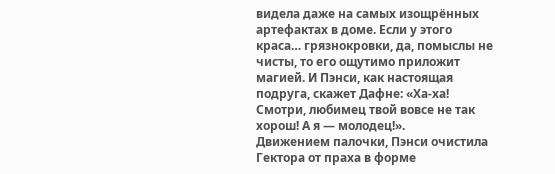видела даже на самых изощрённых артефактах в доме. Если у этого краса… грязнокровки, да, помыслы не чисты, то его ощутимо приложит магией. И Пэнси, как настоящая подруга, скажет Дафне: «Ха-ха! Смотри, любимец твой вовсе не так хорош! А я — молодец!».
Движением палочки, Пэнси очистила Гектора от праха в форме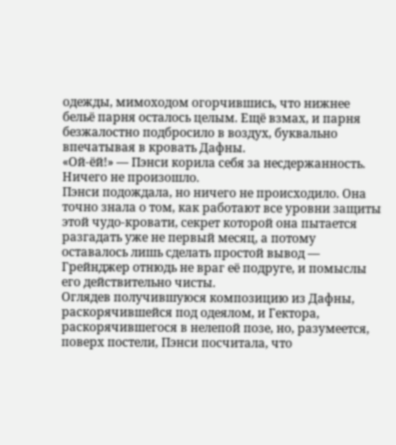одежды, мимоходом огорчившись, что нижнее бельё парня осталось целым. Ещё взмах, и парня безжалостно подбросило в воздух, буквально впечатывая в кровать Дафны.
«Ой-ёй!» — Пэнси корила себя за несдержанность.
Ничего не произошло.
Пэнси подождала, но ничего не происходило. Она точно знала о том, как работают все уровни защиты этой чудо-кровати, секрет которой она пытается разгадать уже не первый месяц, а потому оставалось лишь сделать простой вывод — Грейнджер отнюдь не враг её подруге, и помыслы его действительно чисты.
Оглядев получившуюся композицию из Дафны, раскорячившейся под одеялом, и Гектора, раскорячившегося в нелепой позе, но, разумеется, поверх постели, Пэнси посчитала, что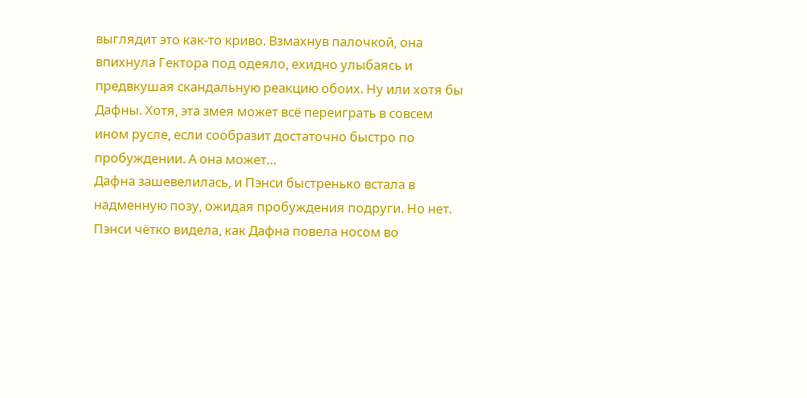выглядит это как-то криво. Взмахнув палочкой, она впихнула Гектора под одеяло, ехидно улыбаясь и предвкушая скандальную реакцию обоих. Ну или хотя бы Дафны. Хотя, эта змея может всё переиграть в совсем ином русле, если сообразит достаточно быстро по пробуждении. А она может…
Дафна зашевелилась, и Пэнси быстренько встала в надменную позу, ожидая пробуждения подруги. Но нет. Пэнси чётко видела, как Дафна повела носом во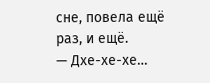сне, повела ещё раз, и ещё.
— Дхе-хе-хе…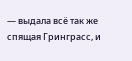— выдала всё так же спящая Гринграсс, и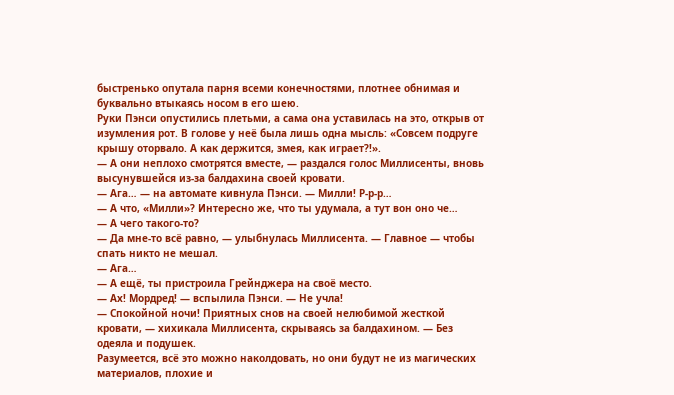быстренько опутала парня всеми конечностями, плотнее обнимая и буквально втыкаясь носом в его шею.
Руки Пэнси опустились плетьми, а сама она уставилась на это, открыв от изумления рот. В голове у неё была лишь одна мысль: «Совсем подруге крышу оторвало. А как держится, змея, как играет?!».
— А они неплохо смотрятся вместе, — раздался голос Миллисенты, вновь высунувшейся из-за балдахина своей кровати.
— Ага… — на автомате кивнула Пэнси. — Милли! Р-р-р…
— А что, «Милли»? Интересно же, что ты удумала, а тут вон оно че…
— А чего такого-то?
— Да мне-то всё равно, — улыбнулась Миллисента. — Главное — чтобы спать никто не мешал.
— Ага…
— А ещё, ты пристроила Грейнджера на своё место.
— Ах! Мордред! — вспылила Пэнси. — Не учла!
— Спокойной ночи! Приятных снов на своей нелюбимой жесткой кровати, — хихикала Миллисента, скрываясь за балдахином. — Без одеяла и подушек.
Разумеется, всё это можно наколдовать, но они будут не из магических материалов, плохие и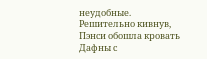неудобные. Решительно кивнув, Пэнси обошла кровать Дафны с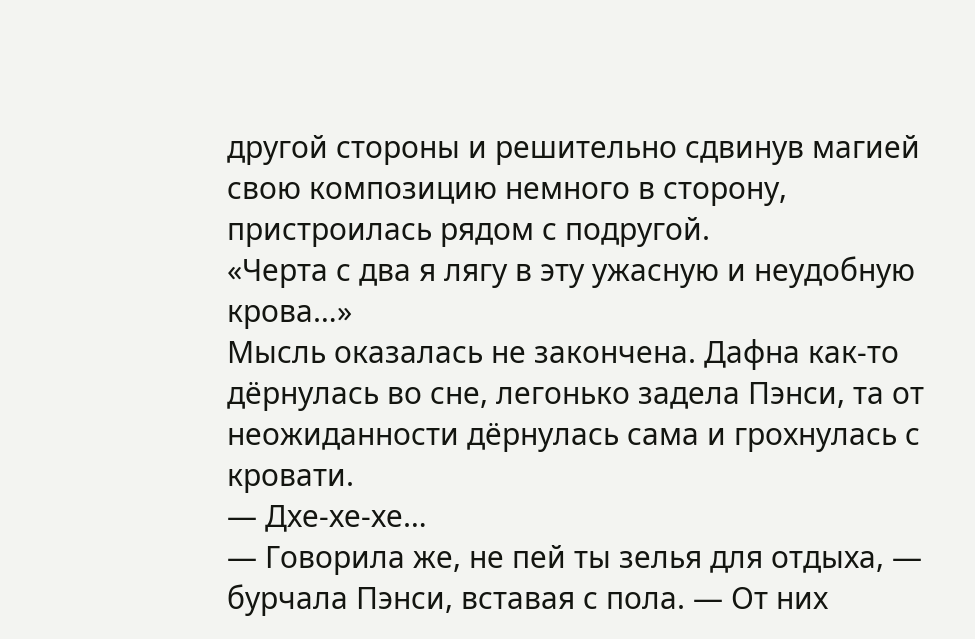другой стороны и решительно сдвинув магией свою композицию немного в сторону, пристроилась рядом с подругой.
«Черта с два я лягу в эту ужасную и неудобную крова…»
Мысль оказалась не закончена. Дафна как-то дёрнулась во сне, легонько задела Пэнси, та от неожиданности дёрнулась сама и грохнулась с кровати.
— Дхе-хе-хе…
— Говорила же, не пей ты зелья для отдыха, — бурчала Пэнси, вставая с пола. — От них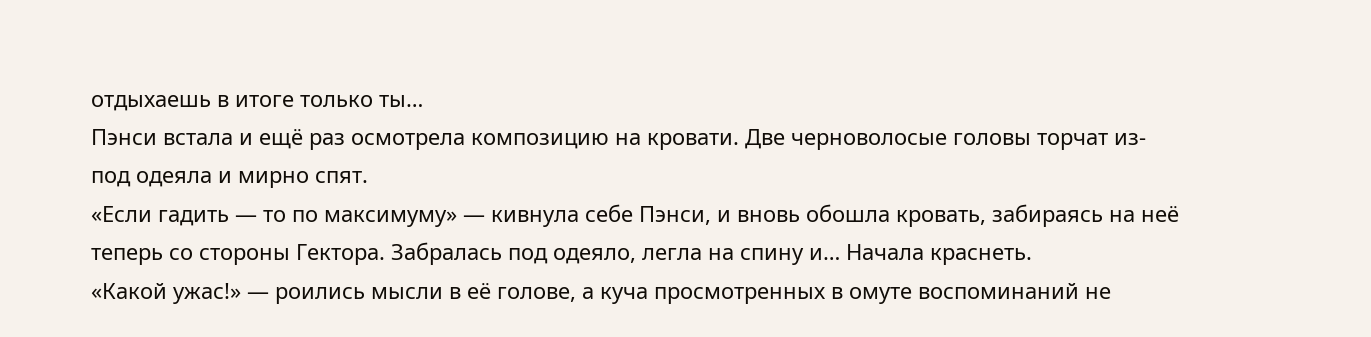отдыхаешь в итоге только ты…
Пэнси встала и ещё раз осмотрела композицию на кровати. Две черноволосые головы торчат из-под одеяла и мирно спят.
«Если гадить — то по максимуму» — кивнула себе Пэнси, и вновь обошла кровать, забираясь на неё теперь со стороны Гектора. Забралась под одеяло, легла на спину и… Начала краснеть.
«Какой ужас!» — роились мысли в её голове, а куча просмотренных в омуте воспоминаний не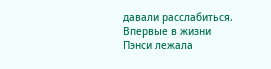давали расслабиться. Впервые в жизни Пэнси лежала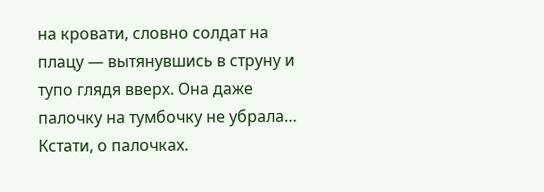на кровати, словно солдат на плацу — вытянувшись в струну и тупо глядя вверх. Она даже палочку на тумбочку не убрала… Кстати, о палочках.